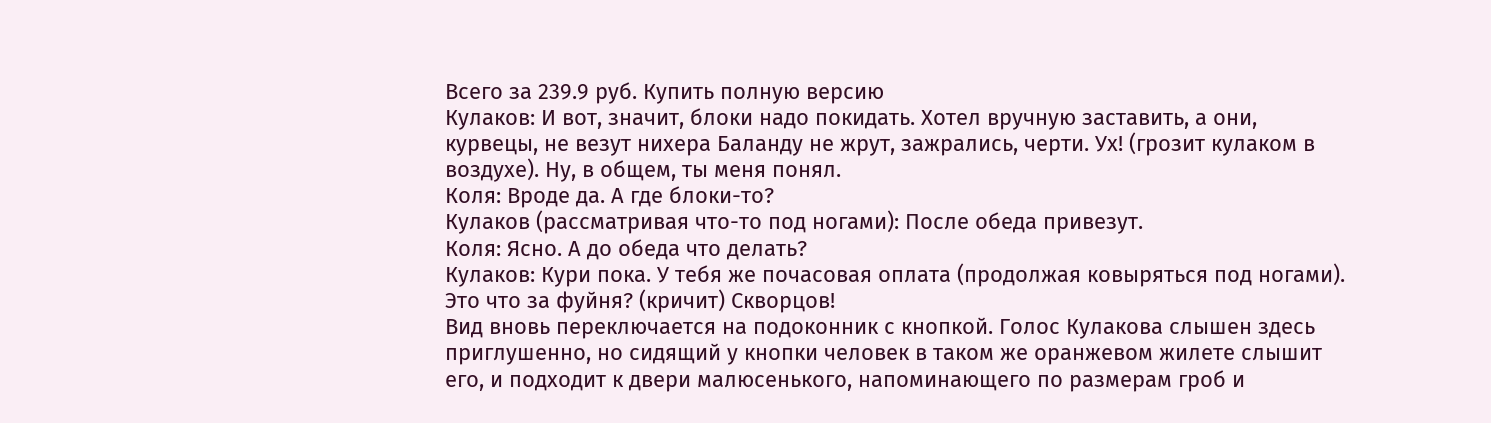Всего за 239.9 руб. Купить полную версию
Кулаков: И вот, значит, блоки надо покидать. Хотел вручную заставить, а они, курвецы, не везут нихера Баланду не жрут, зажрались, черти. Ух! (грозит кулаком в воздухе). Ну, в общем, ты меня понял.
Коля: Вроде да. А где блоки-то?
Кулаков (рассматривая что-то под ногами): После обеда привезут.
Коля: Ясно. А до обеда что делать?
Кулаков: Кури пока. У тебя же почасовая оплата (продолжая ковыряться под ногами). Это что за фуйня? (кричит) Скворцов!
Вид вновь переключается на подоконник с кнопкой. Голос Кулакова слышен здесь приглушенно, но сидящий у кнопки человек в таком же оранжевом жилете слышит его, и подходит к двери малюсенького, напоминающего по размерам гроб и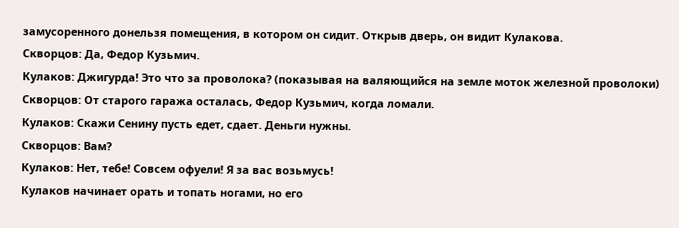замусоренного донельзя помещения, в котором он сидит. Открыв дверь, он видит Кулакова.
Скворцов: Да, Федор Кузьмич.
Кулаков: Джигурда! Это что за проволока? (показывая на валяющийся на земле моток железной проволоки)
Скворцов: От старого гаража осталась, Федор Кузьмич, когда ломали.
Кулаков: Скажи Сенину пусть едет, сдает. Деньги нужны.
Скворцов: Вам?
Кулаков: Нет, тебе! Совсем офуели! Я за вас возьмусь!
Кулаков начинает орать и топать ногами, но его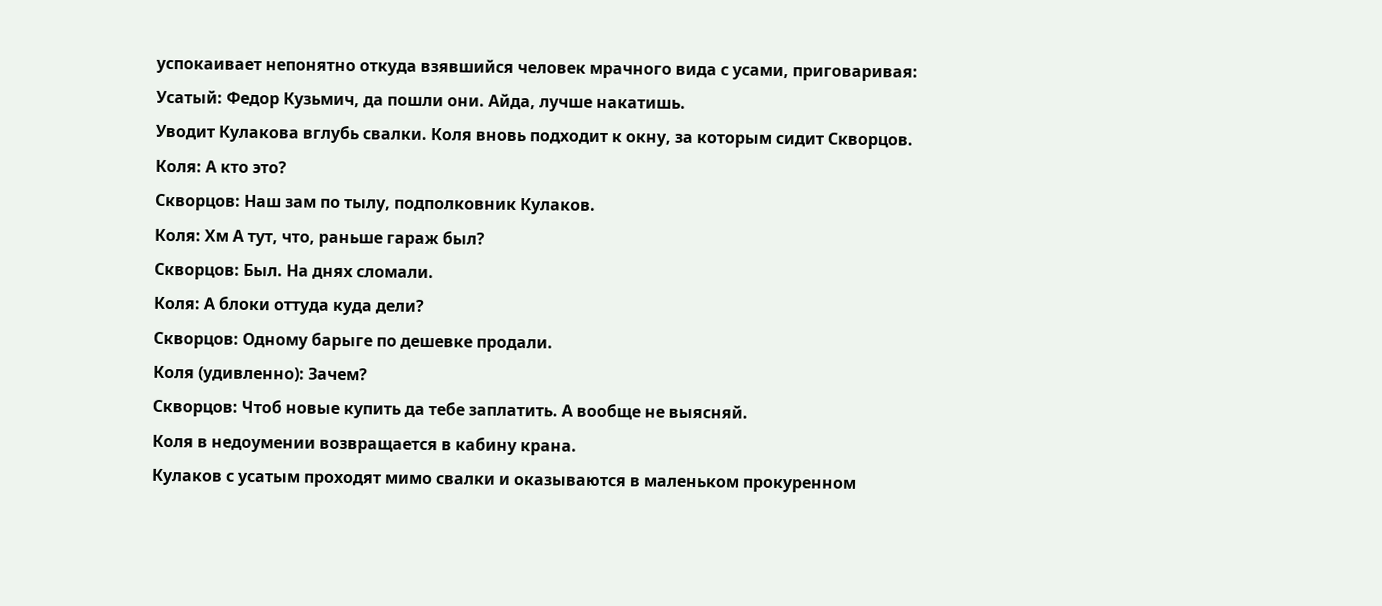успокаивает непонятно откуда взявшийся человек мрачного вида с усами, приговаривая:
Усатый: Федор Кузьмич, да пошли они. Айда, лучше накатишь.
Уводит Кулакова вглубь свалки. Коля вновь подходит к окну, за которым сидит Скворцов.
Коля: А кто это?
Скворцов: Наш зам по тылу, подполковник Кулаков.
Коля: Хм А тут, что, раньше гараж был?
Скворцов: Был. На днях сломали.
Коля: А блоки оттуда куда дели?
Скворцов: Одному барыге по дешевке продали.
Коля (удивленно): Зачем?
Скворцов: Чтоб новые купить да тебе заплатить. А вообще не выясняй.
Коля в недоумении возвращается в кабину крана.
Кулаков с усатым проходят мимо свалки и оказываются в маленьком прокуренном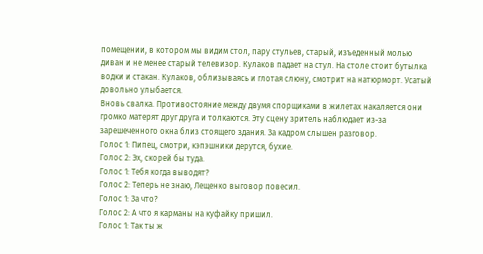помещении, в котором мы видим стол, пару стульев, старый, изъеденный молью диван и не менее старый телевизор. Кулаков падает на стул. На столе стоит бутылка водки и стакан. Кулаков, облизываясь и глотая слюну, смотрит на натюрморт. Усатый довольно улыбается.
Вновь свалка. Противостояние между двумя спорщиками в жилетах накаляется они громко матерят друг друга и толкаются. Эту сцену зритель наблюдает из-за зарешеченного окна близ стоящего здания. За кадром слышен разговор.
Голос 1: Пипец, смотри, кэпэшники дерутся, бухие.
Голос 2: Эх, скорей бы туда.
Голос 1: Тебя когда выводят?
Голос 2: Теперь не знаю, Лещенко выговор повесил.
Голос 1: За что?
Голос 2: А что я карманы на куфайку пришил.
Голос 1: Так ты ж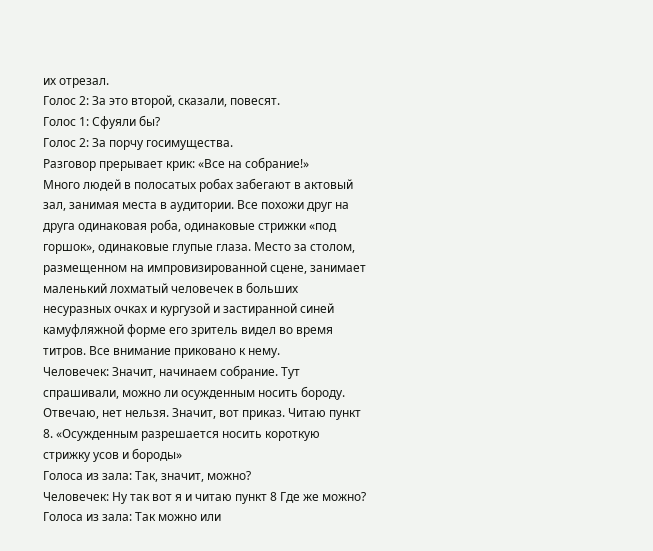их отрезал.
Голос 2: За это второй, сказали, повесят.
Голос 1: Сфуяли бы?
Голос 2: За порчу госимущества.
Разговор прерывает крик: «Все на собрание!»
Много людей в полосатых робах забегают в актовый зал, занимая места в аудитории. Все похожи друг на друга одинаковая роба, одинаковые стрижки «под горшок», одинаковые глупые глаза. Место за столом, размещенном на импровизированной сцене, занимает маленький лохматый человечек в больших несуразных очках и кургузой и застиранной синей камуфляжной форме его зритель видел во время титров. Все внимание приковано к нему.
Человечек: Значит, начинаем собрание. Тут спрашивали, можно ли осужденным носить бороду. Отвечаю, нет нельзя. Значит, вот приказ. Читаю пункт 8. «Осужденным разрешается носить короткую стрижку усов и бороды»
Голоса из зала: Так, значит, можно?
Человечек: Ну так вот я и читаю пункт 8 Где же можно?
Голоса из зала: Так можно или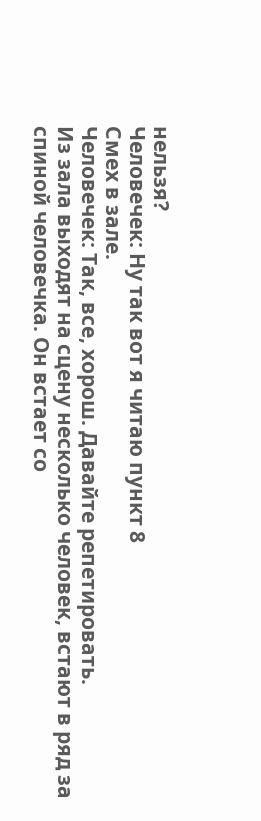нельзя?
Человечек: Ну так вот я читаю пункт 8
Смех в зале.
Человечек: Так, все, хорош. Давайте репетировать.
Из зала выходят на сцену несколько человек, встают в ряд за спиной человечка. Он встает со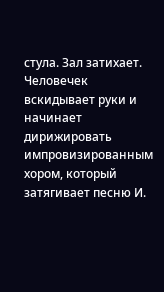стула. Зал затихает. Человечек вскидывает руки и начинает дирижировать импровизированным хором, который затягивает песню И.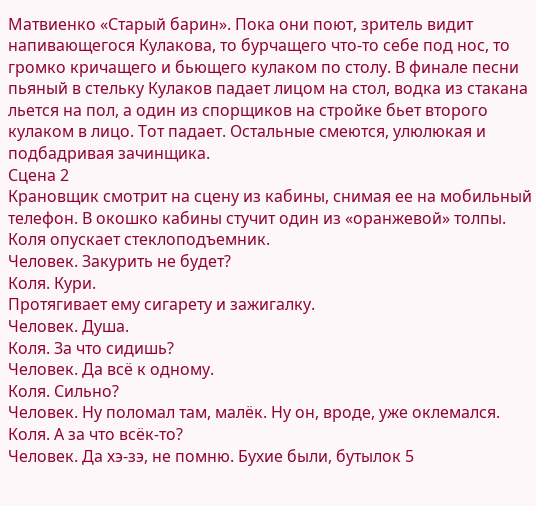Матвиенко «Старый барин». Пока они поют, зритель видит напивающегося Кулакова, то бурчащего что-то себе под нос, то громко кричащего и бьющего кулаком по столу. В финале песни пьяный в стельку Кулаков падает лицом на стол, водка из стакана льется на пол, а один из спорщиков на стройке бьет второго кулаком в лицо. Тот падает. Остальные смеются, улюлюкая и подбадривая зачинщика.
Сцена 2
Крановщик смотрит на сцену из кабины, снимая ее на мобильный телефон. В окошко кабины стучит один из «оранжевой» толпы. Коля опускает стеклоподъемник.
Человек. Закурить не будет?
Коля. Кури.
Протягивает ему сигарету и зажигалку.
Человек. Душа.
Коля. За что сидишь?
Человек. Да всё к одному.
Коля. Сильно?
Человек. Ну поломал там, малёк. Ну он, вроде, уже оклемался.
Коля. А за что всёк-то?
Человек. Да хэ-зэ, не помню. Бухие были, бутылок 5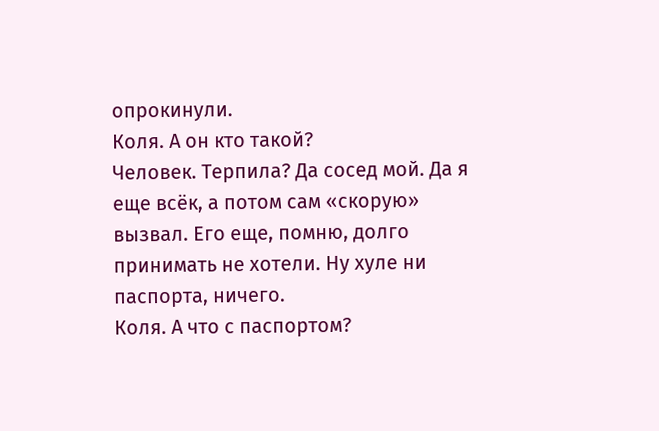опрокинули.
Коля. А он кто такой?
Человек. Терпила? Да сосед мой. Да я еще всёк, а потом сам «скорую» вызвал. Его еще, помню, долго принимать не хотели. Ну хуле ни паспорта, ничего.
Коля. А что с паспортом?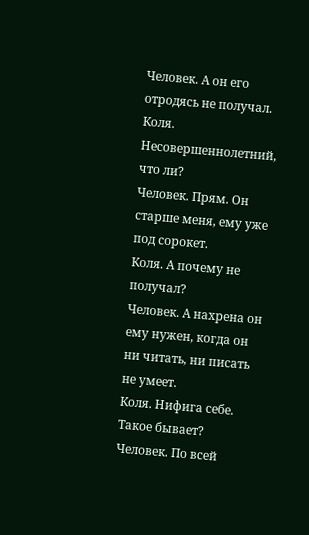Человек. А он его отродясь не получал.
Коля. Несовершеннолетний, что ли?
Человек. Прям. Он старше меня, ему уже под сорокет.
Коля. А почему не получал?
Человек. А нахрена он ему нужен, когда он ни читать, ни писать не умеет.
Коля. Нифига себе. Такое бывает?
Человек. По всей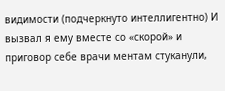видимости (подчеркнуто интеллигентно) И вызвал я ему вместе со «скорой» и приговор себе врачи ментам стуканули,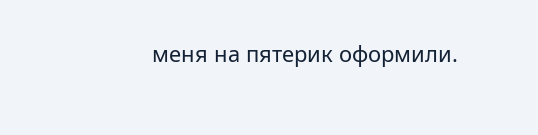меня на пятерик оформили.